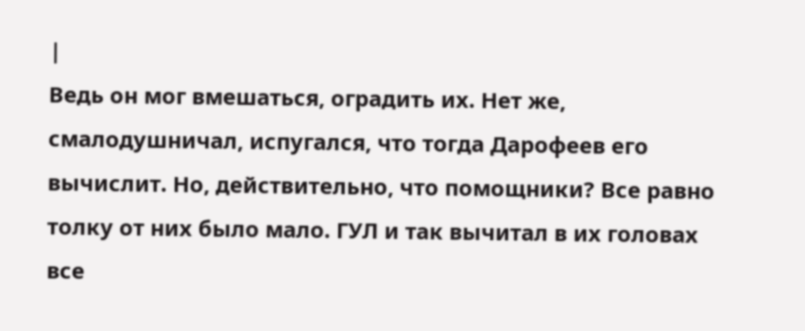|
Ведь он мог вмешаться, оградить их. Нет же, смалодушничал, испугался, что тогда Дарофеев его вычислит. Но, действительно, что помощники? Все равно толку от них было мало. ГУЛ и так вычитал в их головах все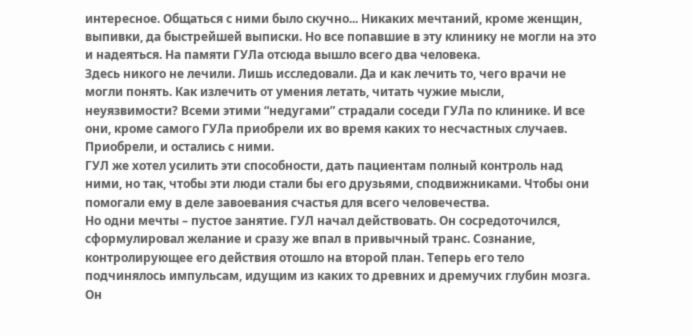интересное. Общаться с ними было скучно... Никаких мечтаний, кроме женщин, выпивки, да быстрейшей выписки. Но все попавшие в эту клинику не могли на это и надеяться. На памяти ГУЛа отсюда вышло всего два человека.
Здесь никого не лечили. Лишь исследовали. Да и как лечить то, чего врачи не могли понять. Как излечить от умения летать, читать чужие мысли, неуязвимости? Всеми этими “недугами” страдали соседи ГУЛа по клинике. И все они, кроме самого ГУЛа приобрели их во время каких то несчастных случаев. Приобрели, и остались с ними.
ГУЛ же хотел усилить эти способности, дать пациентам полный контроль над ними, но так, чтобы эти люди стали бы его друзьями, сподвижниками. Чтобы они помогали ему в деле завоевания счастья для всего человечества.
Но одни мечты – пустое занятие. ГУЛ начал действовать. Он сосредоточился, сформулировал желание и сразу же впал в привычный транс. Сознание, контролирующее его действия отошло на второй план. Теперь его тело подчинялось импульсам, идущим из каких то древних и дремучих глубин мозга. Он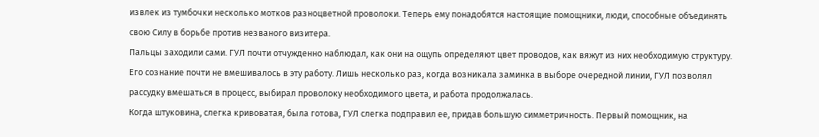извлек из тумбочки несколько мотков разноцветной проволоки. Теперь ему понадобятся настоящие помощники, люди, способные объединять свою Силу в борьбе против незваного визитера.
Пальцы заходили сами. ГУЛ почти отчужденно наблюдал, как они на ощупь определяют цвет проводов, как вяжут из них необходимую структуру. Его сознание почти не вмешивалось в эту работу. Лишь несколько раз, когда возникала заминка в выборе очередной линии, ГУЛ позволял рассудку вмешаться в процесс, выбирал проволоку необходимого цвета, и работа продолжалась.
Когда штуковина, слегка кривоватая, была готова, ГУЛ слегка подправил ее, придав большую симметричность. Первый помощник, на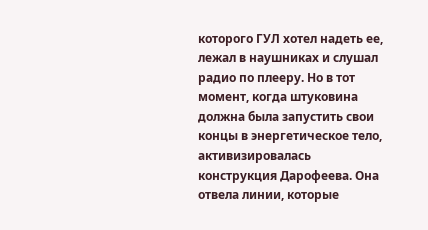которого ГУЛ хотел надеть ее, лежал в наушниках и слушал радио по плееру. Но в тот момент, когда штуковина должна была запустить свои концы в энергетическое тело, активизировалась конструкция Дарофеева. Она отвела линии, которые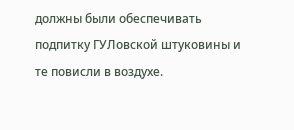должны были обеспечивать подпитку ГУЛовской штуковины и те повисли в воздухе.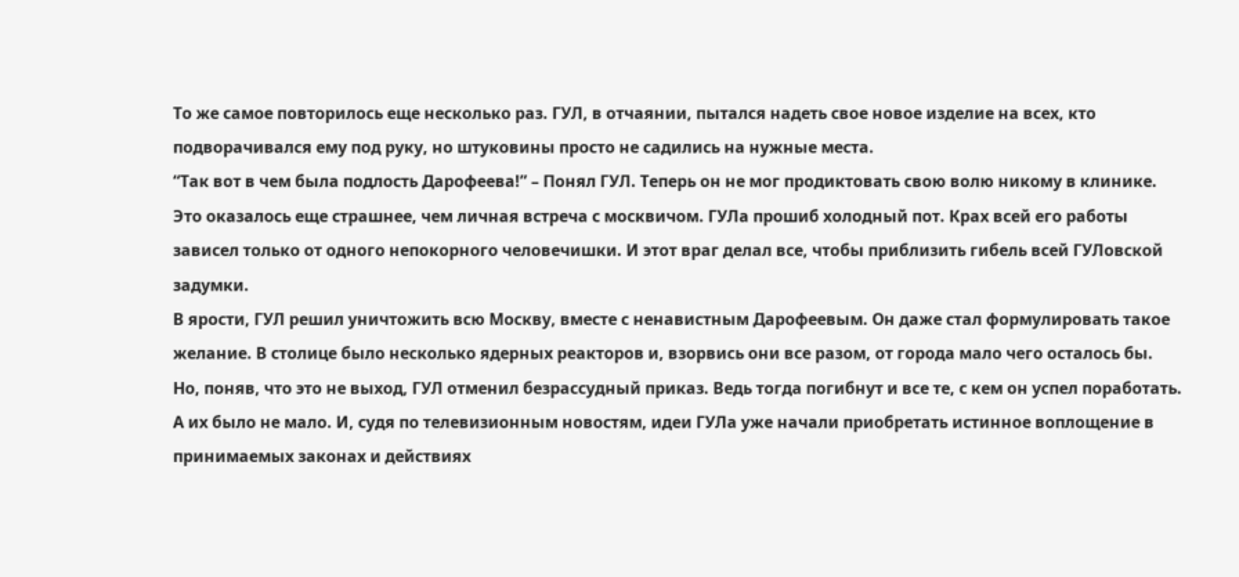То же самое повторилось еще несколько раз. ГУЛ, в отчаянии, пытался надеть свое новое изделие на всех, кто подворачивался ему под руку, но штуковины просто не садились на нужные места.
“Так вот в чем была подлость Дарофеева!” – Понял ГУЛ. Теперь он не мог продиктовать свою волю никому в клинике. Это оказалось еще страшнее, чем личная встреча с москвичом. ГУЛа прошиб холодный пот. Крах всей его работы зависел только от одного непокорного человечишки. И этот враг делал все, чтобы приблизить гибель всей ГУЛовской задумки.
В ярости, ГУЛ решил уничтожить всю Москву, вместе с ненавистным Дарофеевым. Он даже стал формулировать такое желание. В столице было несколько ядерных реакторов и, взорвись они все разом, от города мало чего осталось бы. Но, поняв, что это не выход, ГУЛ отменил безрассудный приказ. Ведь тогда погибнут и все те, с кем он успел поработать. А их было не мало. И, судя по телевизионным новостям, идеи ГУЛа уже начали приобретать истинное воплощение в принимаемых законах и действиях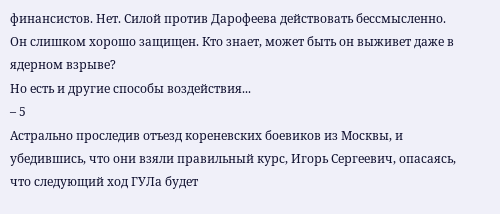финансистов. Нет. Силой против Дарофеева действовать бессмысленно.
Он слишком хорошо защищен. Кто знает, может быть он выживет даже в ядерном взрыве?
Но есть и другие способы воздействия...
– 5
Астрально проследив отъезд кореневских боевиков из Москвы, и убедившись, что они взяли правильный курс, Игорь Сергеевич, опасаясь, что следующий ход ГУЛа будет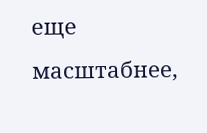еще масштабнее,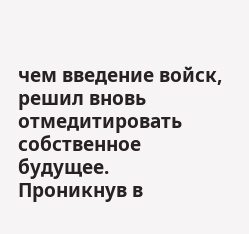чем введение войск, решил вновь отмедитировать собственное будущее.
Проникнув в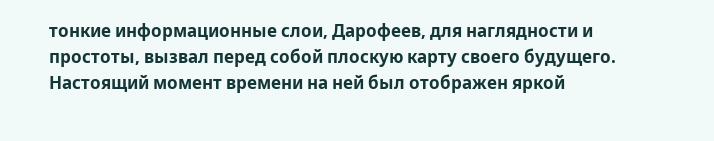тонкие информационные слои, Дарофеев, для наглядности и простоты, вызвал перед собой плоскую карту своего будущего. Настоящий момент времени на ней был отображен яркой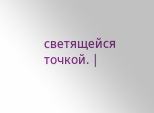светящейся точкой. |